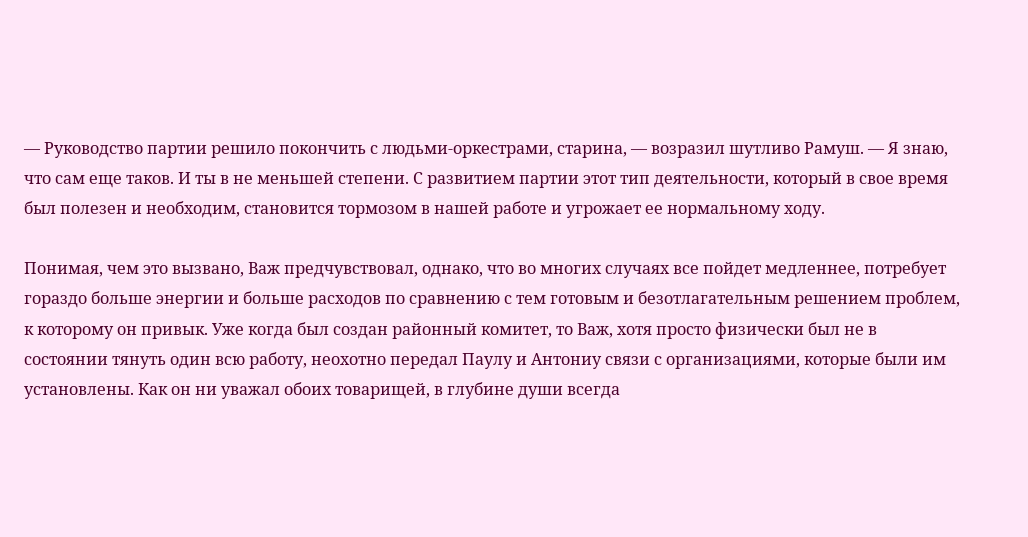— Руководство партии решило покончить с людьми-оркестрами, старина, — возразил шутливо Рамуш. — Я знаю, что сам еще таков. И ты в не меньшей степени. С развитием партии этот тип деятельности, который в свое время был полезен и необходим, становится тормозом в нашей работе и угрожает ее нормальному ходу.

Понимая, чем это вызвано, Важ предчувствовал, однако, что во многих случаях все пойдет медленнее, потребует гораздо больше энергии и больше расходов по сравнению с тем готовым и безотлагательным решением проблем, к которому он привык. Уже когда был создан районный комитет, то Важ, хотя просто физически был не в состоянии тянуть один всю работу, неохотно передал Паулу и Антониу связи с организациями, которые были им установлены. Как он ни уважал обоих товарищей, в глубине души всегда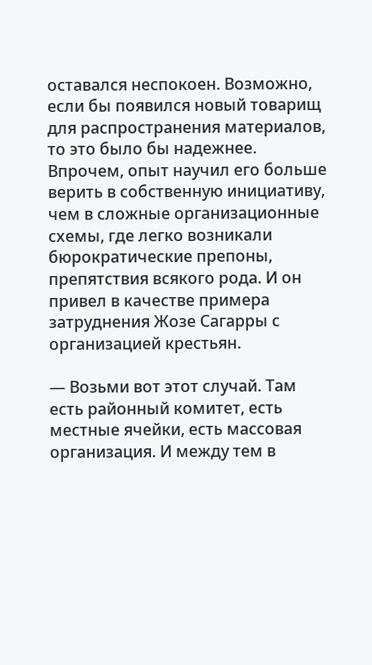оставался неспокоен. Возможно, если бы появился новый товарищ для распространения материалов, то это было бы надежнее. Впрочем, опыт научил его больше верить в собственную инициативу, чем в сложные организационные схемы, где легко возникали бюрократические препоны, препятствия всякого рода. И он привел в качестве примера затруднения Жозе Сагарры с организацией крестьян.

— Возьми вот этот случай. Там есть районный комитет, есть местные ячейки, есть массовая организация. И между тем в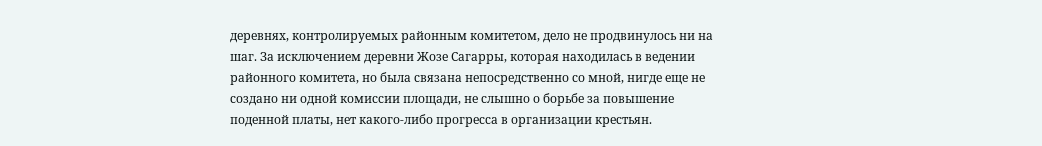деревнях, контролируемых районным комитетом, дело не продвинулось ни на шаг. За исключением деревни Жозе Сагарры, которая находилась в ведении районного комитета, но была связана непосредственно со мной, нигде еще не создано ни одной комиссии площади, не слышно о борьбе за повышение поденной платы, нет какого-либо прогресса в организации крестьян.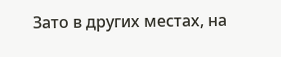Зато в других местах, на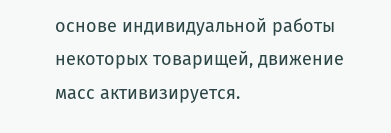основе индивидуальной работы некоторых товарищей, движение масс активизируется.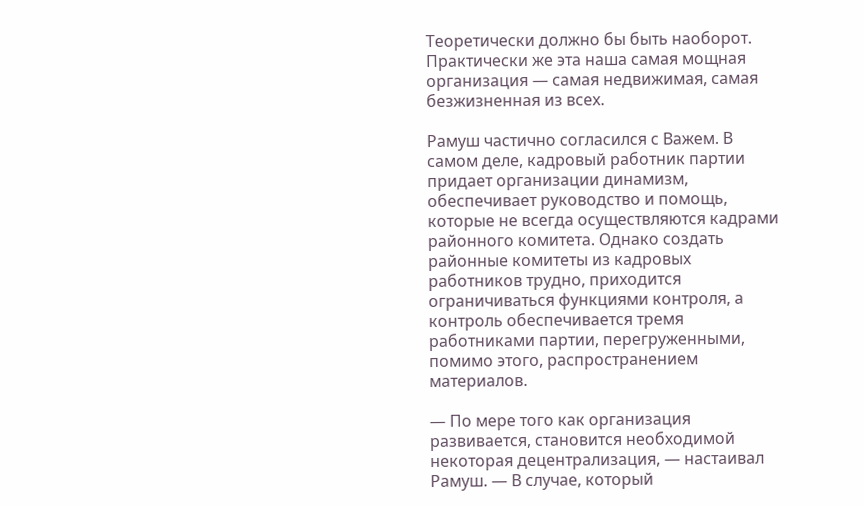Теоретически должно бы быть наоборот. Практически же эта наша самая мощная организация — самая недвижимая, самая безжизненная из всех.

Рамуш частично согласился с Важем. В самом деле, кадровый работник партии придает организации динамизм, обеспечивает руководство и помощь, которые не всегда осуществляются кадрами районного комитета. Однако создать районные комитеты из кадровых работников трудно, приходится ограничиваться функциями контроля, а контроль обеспечивается тремя работниками партии, перегруженными, помимо этого, распространением материалов.

— По мере того как организация развивается, становится необходимой некоторая децентрализация, — настаивал Рамуш. — В случае, который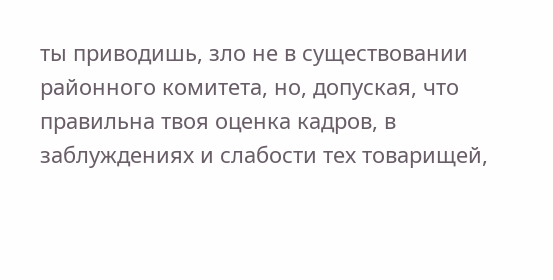ты приводишь, зло не в существовании районного комитета, но, допуская, что правильна твоя оценка кадров, в заблуждениях и слабости тех товарищей,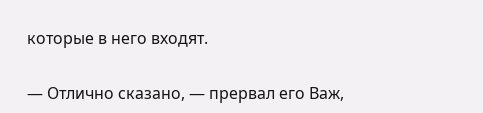которые в него входят.

— Отлично сказано, — прервал его Важ,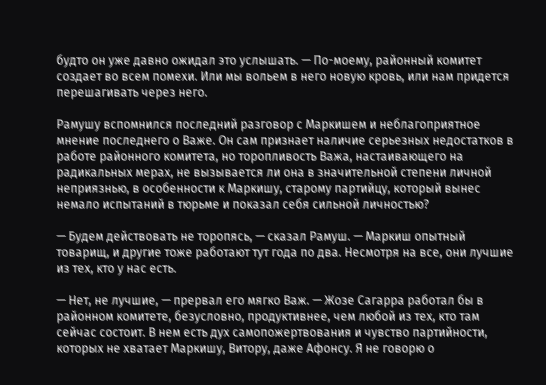будто он уже давно ожидал это услышать. — По-моему, районный комитет создает во всем помехи. Или мы вольем в него новую кровь, или нам придется перешагивать через него.

Рамушу вспомнился последний разговор с Маркишем и неблагоприятное мнение последнего о Важе. Он сам признает наличие серьезных недостатков в работе районного комитета, но торопливость Важа, настаивающего на радикальных мерах, не вызывается ли она в значительной степени личной неприязнью, в особенности к Маркишу, старому партийцу, который вынес немало испытаний в тюрьме и показал себя сильной личностью?

— Будем действовать не торопясь, — сказал Рамуш. — Маркиш опытный товарищ, и другие тоже работают тут года по два. Несмотря на все, они лучшие из тех, кто у нас есть.

— Нет, не лучшие, — прервал его мягко Важ. — Жозе Сагарра работал бы в районном комитете, безусловно, продуктивнее, чем любой из тех, кто там сейчас состоит. В нем есть дух самопожертвования и чувство партийности, которых не хватает Маркишу, Витору, даже Афонсу. Я не говорю о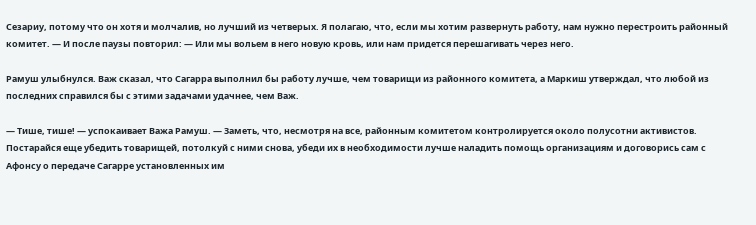Сезариу, потому что он хотя и молчалив, но лучший из четверых. Я полагаю, что, если мы хотим развернуть работу, нам нужно перестроить районный комитет. — И после паузы повторил: — Или мы вольем в него новую кровь, или нам придется перешагивать через него.

Рамуш улыбнулся. Важ сказал, что Сагарра выполнил бы работу лучше, чем товарищи из районного комитета, а Маркиш утверждал, что любой из последних справился бы с этими задачами удачнее, чем Важ.

— Тише, тише! — успокаивает Важа Рамуш. — Заметь, что, несмотря на все, районным комитетом контролируется около полусотни активистов. Постарайся еще убедить товарищей, потолкуй с ними снова, убеди их в необходимости лучше наладить помощь организациям и договорись сам с Афонсу о передаче Сагарре установленных им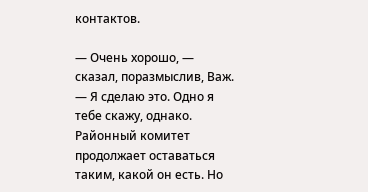контактов.

— Очень хорошо, — сказал, поразмыслив, Важ. — Я сделаю это. Одно я тебе скажу, однако. Районный комитет продолжает оставаться таким, какой он есть. Но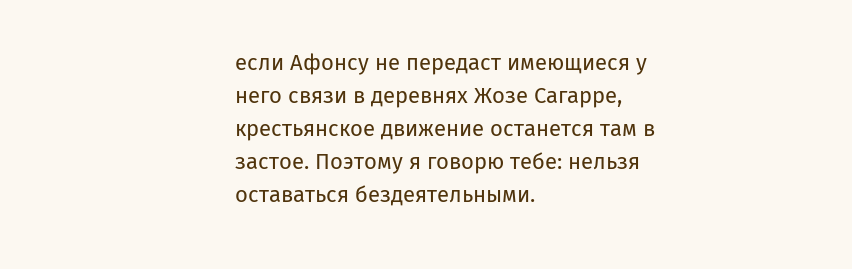если Афонсу не передаст имеющиеся у него связи в деревнях Жозе Сагарре, крестьянское движение останется там в застое. Поэтому я говорю тебе: нельзя оставаться бездеятельными.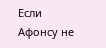Если Афонсу не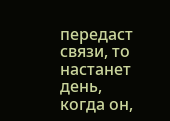передаст связи, то настанет день, когда он,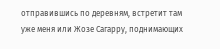отправившись по деревням, встретит там уже меня или Жозе Сагарру, поднимающих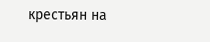крестьян на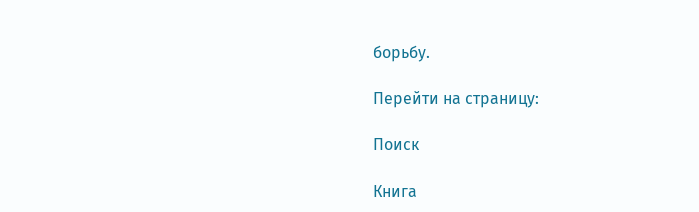борьбу.

Перейти на страницу:

Поиск

Книга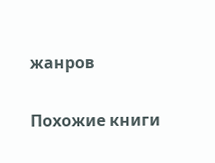жанров

Похожие книги